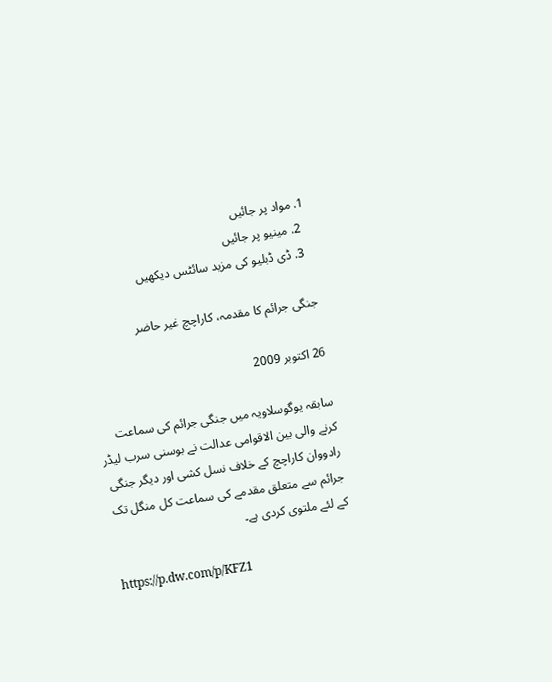1. مواد پر جائیں
  2. مینیو پر جائیں
  3. ڈی ڈبلیو کی مزید سائٹس دیکھیں

جنگی جرائم کا مقدمہ، کاراچچ غیر حاضر

26 اکتوبر 2009

سابقہ یوگوسلاویہ میں جنگی جرائم کی سماعت کرنے والی بین الاقوامی عدالت نے بوسنی سرب لیڈر رادووان کاراچچ کے خلاف نسل کشی اور دیگر جنگی جرائم سے متعلق مقدمے کی سماعت کل منگل تک کے لئے ملتوی کردی ہے۔

https://p.dw.com/p/KFZ1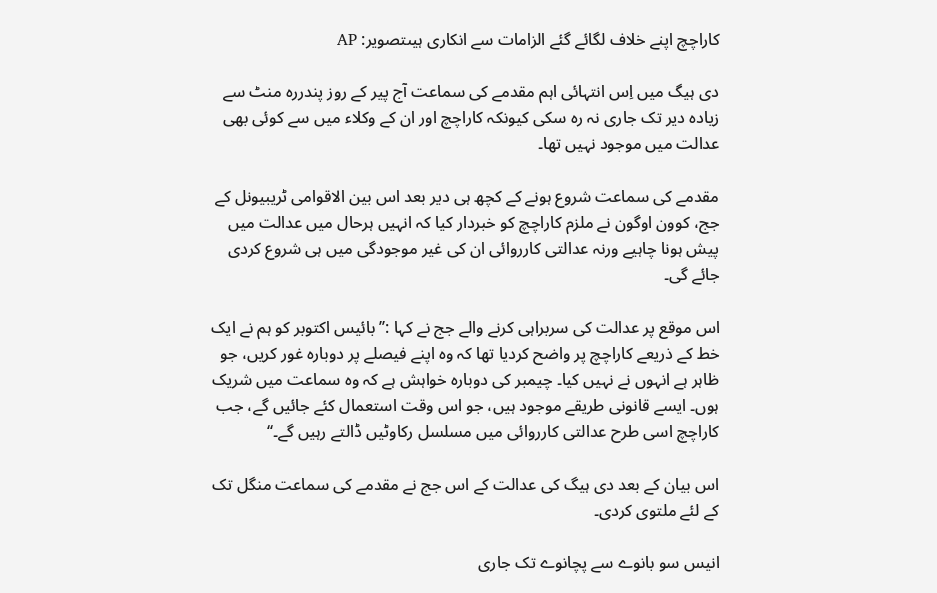کاراچچ اپنے خلاف لگائے گئے الزامات سے انکاری ہیںتصویر: AP

دی ہیگ میں اِس انتہائی اہم مقدمے کی سماعت آج پیر کے روز پندررہ منٹ سے زیادہ دیر تک جاری نہ رہ سکی کیونکہ کاراچچ اور ان کے وکلاء میں سے کوئی بھی عدالت میں موجود نہیں تھا۔

مقدمے کی سماعت شروع ہونے کے کچھ ہی دیر بعد اس بین الاقوامی ٹریبیونل کے جج، کوون اوگون نے ملزم کاراچچ کو خبردار کیا کہ انہیں ہرحال میں عدالت میں پیش ہونا چاہیے ورنہ عدالتی کارروائی ان کی غیر موجودگی میں ہی شروع کردی جائے گی۔

اس موقع پر عدالت کی سربراہی کرنے والے جج نے کہا :’’بائیس اکتوبر کو ہم نے ایک خط کے ذریعے کاراچچ پر واضح کردیا تھا کہ وہ اپنے فیصلے پر دوبارہ غور کریں، جو ظاہر ہے انہوں نے نہیں کیا۔ چیمبر کی دوبارہ خواہش ہے کہ وہ سماعت میں شریک ہوں۔ ایسے قانونی طریقے موجود ہیں، جو اس وقت استعمال کئے جائیں گے، جب کاراچچ اسی طرح عدالتی کارروائی میں مسلسل رکاوٹیں ڈالتے رہیں گے۔‘‘

اس بیان کے بعد دی ہیگ کی عدالت کے اس جج نے مقدمے کی سماعت منگل تک کے لئے ملتوی کردی۔

انیس سو بانوے سے پچانوے تک جاری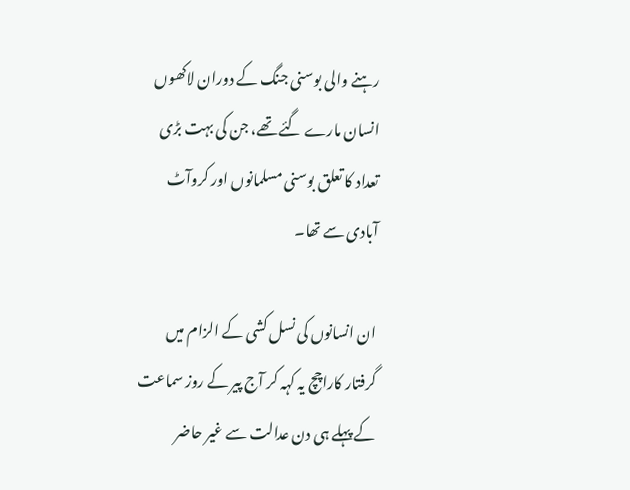رہنے والی بوسنی جنگ کے دوران لاکھوں انسان مارے گئے تھے، جن کی بہت بڑی تعداد کا تعلق بوسنی مسلمانوں اور کروآٹ آبادی سے تھا۔

ان انسانوں کی نسل کشی کے الزام میں گرفتار کاراچچ یہ کہہ کر آج پیر کے روز سماعت کے پہلے ہی دن عدالت سے غیر حاضر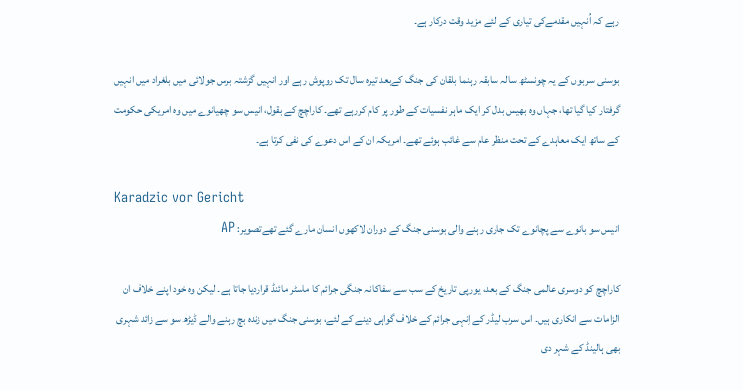رہے کہ اُنہیں مقدمےکی تیاری کے لئے مزید وقت درکار ہے۔

بوسنی سربوں کے یہ چونسٹھ سالہ سابقہ رہنما بلقان کی جنگ کےبعد تیرہ سال تک روپوش رہے اور انہیں گزشتہ برس جولائی میں بلغراد میں انہیں گرفتار کیا گیا تھا، جہاں وہ بھیس بدل کر ایک ماہر نفسیات کے طور پر کام کررہے تھے۔ کاراچچ کے بقول، انیس سو چھیانوے میں وہ امریکی حکومت کے ساتھ ایک معاہدے کے تحت منظر عام سے غائب ہوئے تھے۔ امریکہ ان کے اس دعوے کی نفی کرتا ہے۔

Karadzic vor Gericht
انیس سو بانوے سے پچانوے تک جاری رہنے والی بوسنی جنگ کے دوران لاکھوں انسان مارے گئے تھےتصویر: AP

کاراچچ کو دوسری عالمی جنگ کے بعد، یورپی تاریخ کے سب سے سفاکانہ جنگی جرائم کا ماسٹر مائنڈ قراردیا جاتا ہے۔ لیکن وہ خود اپنے خلاف ان الزامات سے انکاری ہیں۔ اس سرب لیڈر کے اِنہی جرائم کے خلاف گواہی دینے کے لئے، بوسنی جنگ میں زندہ بچ رہنے والے ڈیڑھ سو سے زائد شہری بھی ہالینڈ کے شہر دی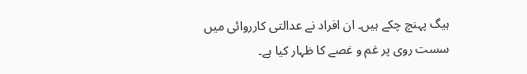ہیگ پہنچ چکے ہیں۔ ان افراد نے عدالتی کارروائی میں سست روی پر غم و غصے کا ظہار کیا ہے۔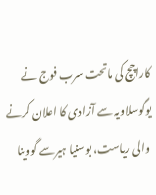کاراچچ کی ماتحت سرب فوج نے یوگوسلاویہ سے آزادی کا اعلان کرنے والی ریاست، بوسنیا ہیرسے گووینا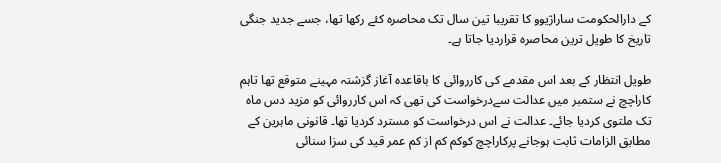کے دارالحکومت ساراژیوو کا تقریبا تین سال تک محاصرہ کئے رکھا تھا، جسے جدید جنگی تاریخ کا طویل ترین محاصرہ قراردیا جاتا ہے۔

طویل انتظار کے بعد اس مقدمے کی کارروائی کا باقاعدہ آغاز گزشتہ مہینے متوقع تھا تاہم کاراچچ نے ستمبر میں عدالت سےدرخواست کی تھی کہ اس کارروائی کو مزید دس ماہ تک ملتوی کردیا جائے۔ عدالت نے اس درخواست کو مسترد کردیا تھا۔ قانونی ماہرین کے مطابق الزامات ثابت ہوجانے پرکاراچچ کوکم کم از کم عمر قید کی سزا سنائی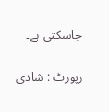جاسکتی ہے۔

رپورٹ : شادی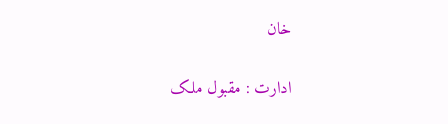خان

ادارت : مقبول ملک